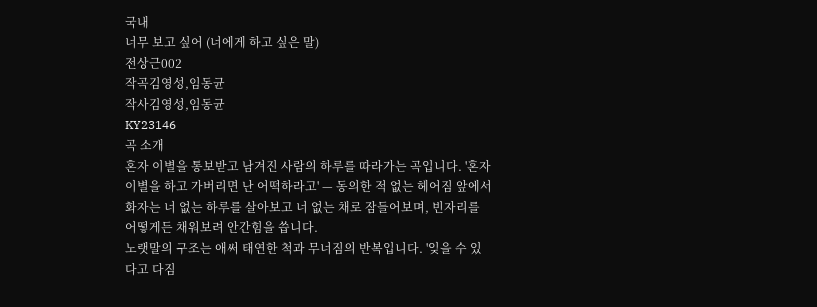국내
너무 보고 싶어 (너에게 하고 싶은 말)
전상근002
작곡김영성,임동균
작사김영성,임동균
KY23146
곡 소개
혼자 이별을 통보받고 남겨진 사람의 하루를 따라가는 곡입니다. '혼자 이별을 하고 가버리면 난 어떡하라고' — 동의한 적 없는 헤어짐 앞에서 화자는 너 없는 하루를 살아보고 너 없는 채로 잠들어보며, 빈자리를 어떻게든 채워보려 안간힘을 씁니다.
노랫말의 구조는 애써 태연한 척과 무너짐의 반복입니다. '잊을 수 있다고 다짐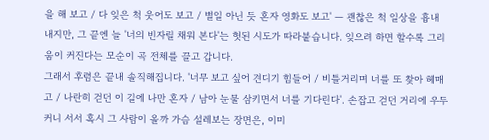을 해 보고 / 다 잊은 척 웃어도 보고 / 별일 아닌 듯 혼자 영화도 보고' — 괜찮은 척 일상을 흉내 내지만, 그 끝엔 늘 '너의 빈자릴 채워 본다'는 헛된 시도가 따라붙습니다. 잊으려 하면 할수록 그리움이 커진다는 모순이 곡 전체를 끌고 갑니다.
그래서 후렴은 끝내 솔직해집니다. '너무 보고 싶어 견디기 힘들어 / 비틀거리며 너를 또 찾아 헤매고 / 나란히 걷던 이 길에 나만 혼자 / 남아 눈물 삼키면서 너를 기다린다'. 손잡고 걷던 거리에 우두커니 서서 혹시 그 사람이 올까 가슴 설레보는 장면은, 이미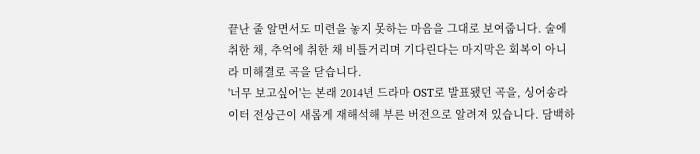끝난 줄 알면서도 미련을 놓지 못하는 마음을 그대로 보여줍니다. 술에 취한 채, 추억에 취한 채 비틀거리며 기다린다는 마지막은 회복이 아니라 미해결로 곡을 닫습니다.
'너무 보고싶어'는 본래 2014년 드라마 OST로 발표됐던 곡을, 싱어송라이터 전상근이 새롭게 재해석해 부른 버전으로 알려져 있습니다. 담백하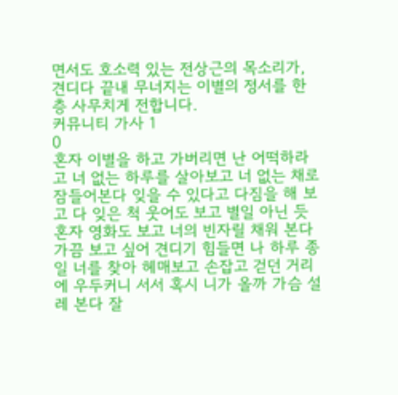면서도 호소력 있는 전상근의 목소리가, 견디다 끝내 무너지는 이별의 정서를 한층 사무치게 전합니다.
커뮤니티 가사 1
0
혼자 이별을 하고 가버리면 난 어떡하라고 너 없는 하루를 살아보고 너 없는 채로 잠들어본다 잊을 수 있다고 다짐을 해 보고 다 잊은 척 웃어도 보고 별일 아닌 듯 혼자 영화도 보고 너의 빈자릴 채워 본다 가끔 보고 싶어 견디기 힘들면 나 하루 종일 너를 찾아 헤매보고 손잡고 걷던 거리에 우두커니 서서 혹시 니가 올까 가슴 설레 본다 잘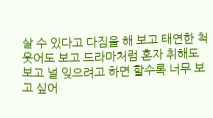살 수 있다고 다짐을 해 보고 태연한 척 웃어도 보고 드라마처럼 혼자 취해도 보고 널 잊으려고 하면 할수록 너무 보고 싶어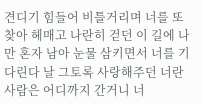견디기 힘들어 비틀거리며 너를 또 찾아 헤매고 나란히 걷던 이 길에 나만 혼자 남아 눈물 삼키면서 너를 기다린다 날 그토록 사랑해주던 너란 사람은 어디까지 간거니 너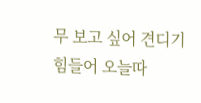무 보고 싶어 견디기 힘들어 오늘따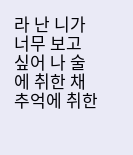라 난 니가 너무 보고 싶어 나 술에 취한 채 추억에 취한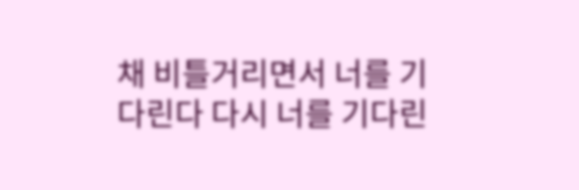채 비틀거리면서 너를 기다린다 다시 너를 기다린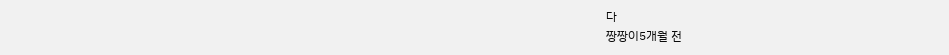다
짱짱이5개월 전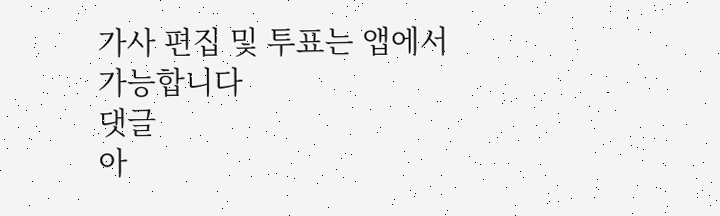가사 편집 및 투표는 앱에서 가능합니다
댓글
아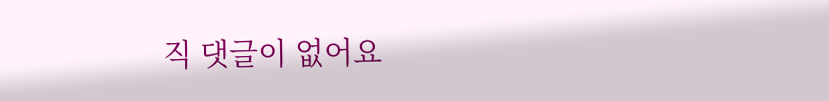직 댓글이 없어요